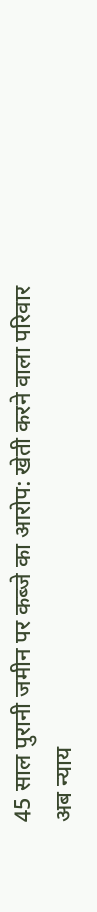45 साल पुरानी जमीन पर कब्जे का आरोप: खेती करने वाला परिवार अब न्याय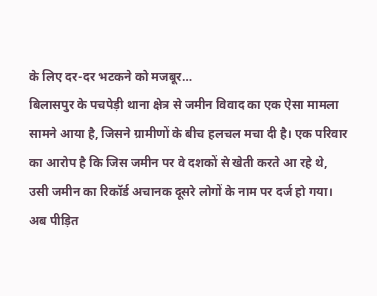के लिए दर-दर भटकने को मजबूर…
बिलासपुर के पचपेड़ी थाना क्षेत्र से जमीन विवाद का एक ऐसा मामला सामने आया है, जिसने ग्रामीणों के बीच हलचल मचा दी है। एक परिवार का आरोप है कि जिस जमीन पर वे दशकों से खेती करते आ रहे थे, उसी जमीन का रिकॉर्ड अचानक दूसरे लोगों के नाम पर दर्ज हो गया। अब पीड़ित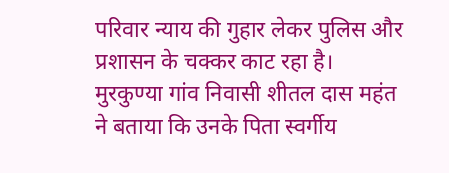परिवार न्याय की गुहार लेकर पुलिस और प्रशासन के चक्कर काट रहा है।
मुरकुण्या गांव निवासी शीतल दास महंत ने बताया कि उनके पिता स्वर्गीय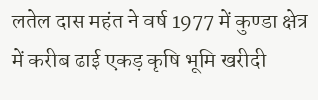लतेल दास महंत ने वर्ष 1977 में कुण्डा क्षेत्र में करीब ढाई एकड़ कृषि भूमि खरीदी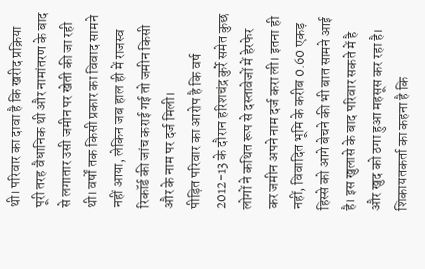थी। परिवार का दावा है कि खरीद प्रक्रिया पूरी तरह वैधानिक थी और नामांतरण के बाद से लगातार उसी जमीन पर खेती की जा रही थी। वर्षों तक किसी प्रकार का विवाद सामने नहीं आया, लेकिन जब हाल ही में राजस्व रिकॉर्ड की जांच कराई गई तो जमीन किसी और के नाम पर दर्ज मिली।
पीड़ित परिवार का आरोप है कि वर्ष 2012-13 के दौरान हरिशचंद्र कुर्रे समेत कुछ लोगों ने कथित रूप से दस्तावेजों में हेरफेर कर जमीन अपने नाम दर्ज करा ली। इतना ही नहीं, विवादित भूमि के करीब 0.60 एकड़ हिस्से को आगे बेचने की भी बात सामने आई है। इस खुलासे के बाद परिवार सकते में है और खुद को ठगा हुआ महसूस कर रहा है।
शिकायतकर्ता का कहना है कि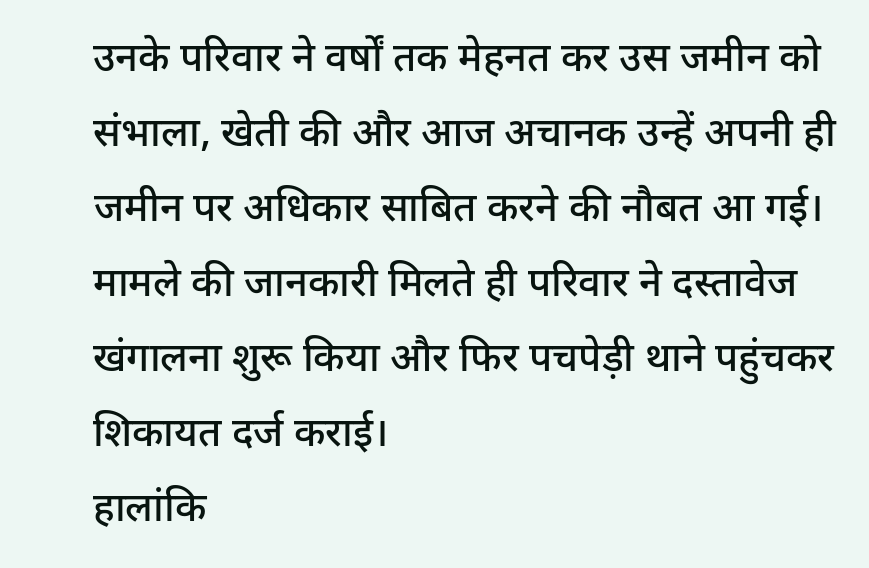उनके परिवार ने वर्षों तक मेहनत कर उस जमीन को संभाला, खेती की और आज अचानक उन्हें अपनी ही जमीन पर अधिकार साबित करने की नौबत आ गई। मामले की जानकारी मिलते ही परिवार ने दस्तावेज खंगालना शुरू किया और फिर पचपेड़ी थाने पहुंचकर शिकायत दर्ज कराई।
हालांकि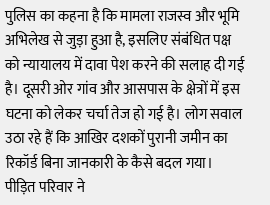पुलिस का कहना है कि मामला राजस्व और भूमि अभिलेख से जुड़ा हुआ है, इसलिए संबंधित पक्ष को न्यायालय में दावा पेश करने की सलाह दी गई है। दूसरी ओर गांव और आसपास के क्षेत्रों में इस घटना को लेकर चर्चा तेज हो गई है। लोग सवाल उठा रहे हैं कि आखिर दशकों पुरानी जमीन का रिकॉर्ड बिना जानकारी के कैसे बदल गया।
पीड़ित परिवार ने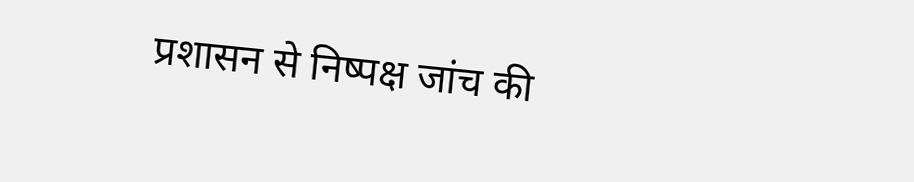प्रशासन से निष्पक्ष जांच की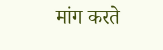मांग करते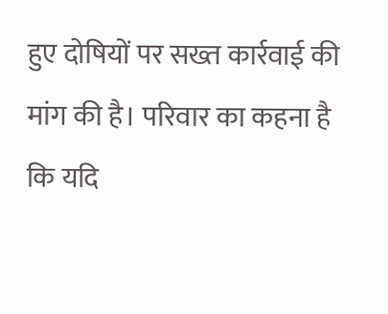हुए दोषियों पर सख्त कार्रवाई की मांग की है। परिवार का कहना है कि यदि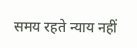समय रहते न्याय नहीं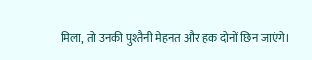मिला, तो उनकी पुश्तैनी मेहनत और हक दोनों छिन जाएंगे।